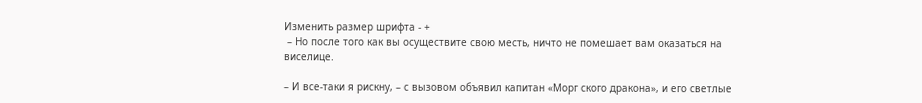Изменить размер шрифта - +
 – Но после того как вы осуществите свою месть, ничто не помешает вам оказаться на виселице.

– И все-таки я рискну, – с вызовом объявил капитан «Морг ского дракона», и его светлые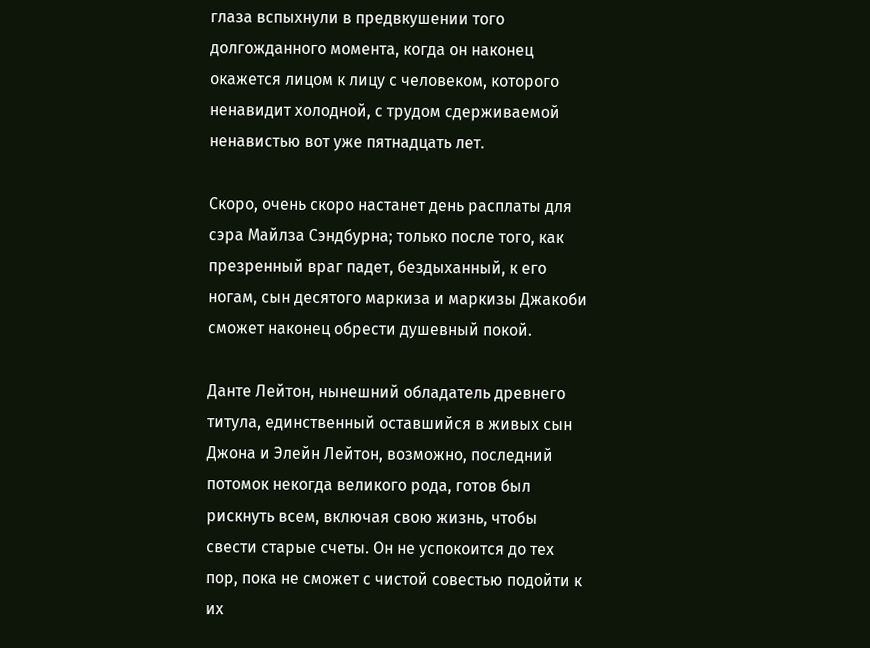глаза вспыхнули в предвкушении того долгожданного момента, когда он наконец окажется лицом к лицу с человеком, которого ненавидит холодной, с трудом сдерживаемой ненавистью вот уже пятнадцать лет.

Скоро, очень скоро настанет день расплаты для сэра Майлза Сэндбурна; только после того, как презренный враг падет, бездыханный, к его ногам, сын десятого маркиза и маркизы Джакоби сможет наконец обрести душевный покой.

Данте Лейтон, нынешний обладатель древнего титула, единственный оставшийся в живых сын Джона и Элейн Лейтон, возможно, последний потомок некогда великого рода, готов был рискнуть всем, включая свою жизнь, чтобы свести старые счеты. Он не успокоится до тех пор, пока не сможет с чистой совестью подойти к их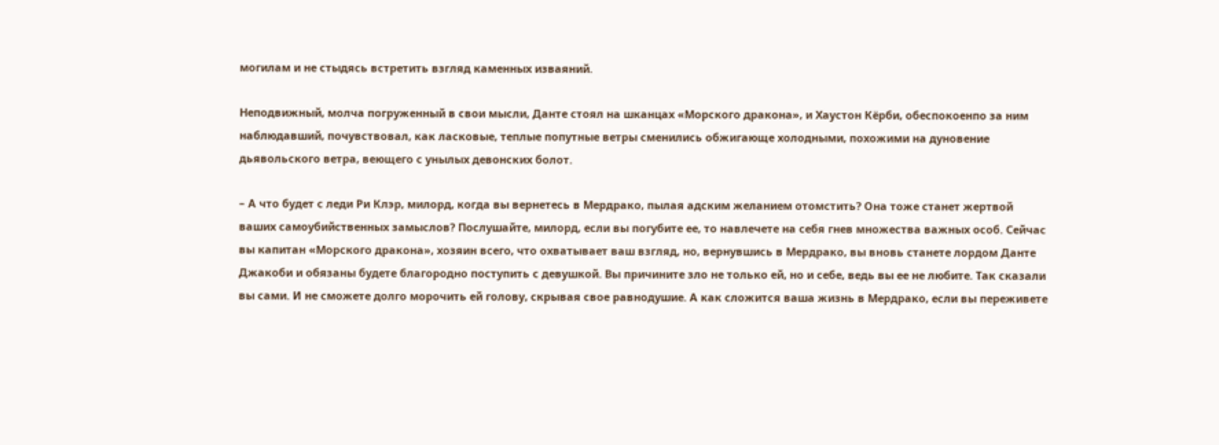могилам и не стыдясь встретить взгляд каменных изваяний.

Неподвижный, молча погруженный в свои мысли, Данте стоял на шканцах «Морского дракона», и Хаустон Кёрби, обеспокоенпо за ним наблюдавший, почувствовал, как ласковые, теплые попутные ветры сменились обжигающе холодными, похожими на дуновение дьявольского ветра, веющего с унылых девонских болот.

– А что будет с леди Ри Клэр, милорд, когда вы вернетесь в Мердрако, пылая адским желанием отомстить? Она тоже станет жертвой ваших самоубийственных замыслов? Послушайте, милорд, если вы погубите ее, то навлечете на себя гнев множества важных особ. Сейчас вы капитан «Морского дракона», хозяин всего, что охватывает ваш взгляд, но, вернувшись в Мердрако, вы вновь станете лордом Данте Джакоби и обязаны будете благородно поступить с девушкой. Вы причините зло не только ей, но и себе, ведь вы ее не любите. Так сказали вы сами. И не сможете долго морочить ей голову, скрывая свое равнодушие. А как сложится ваша жизнь в Мердрако, если вы переживете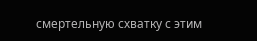смертельную схватку с этим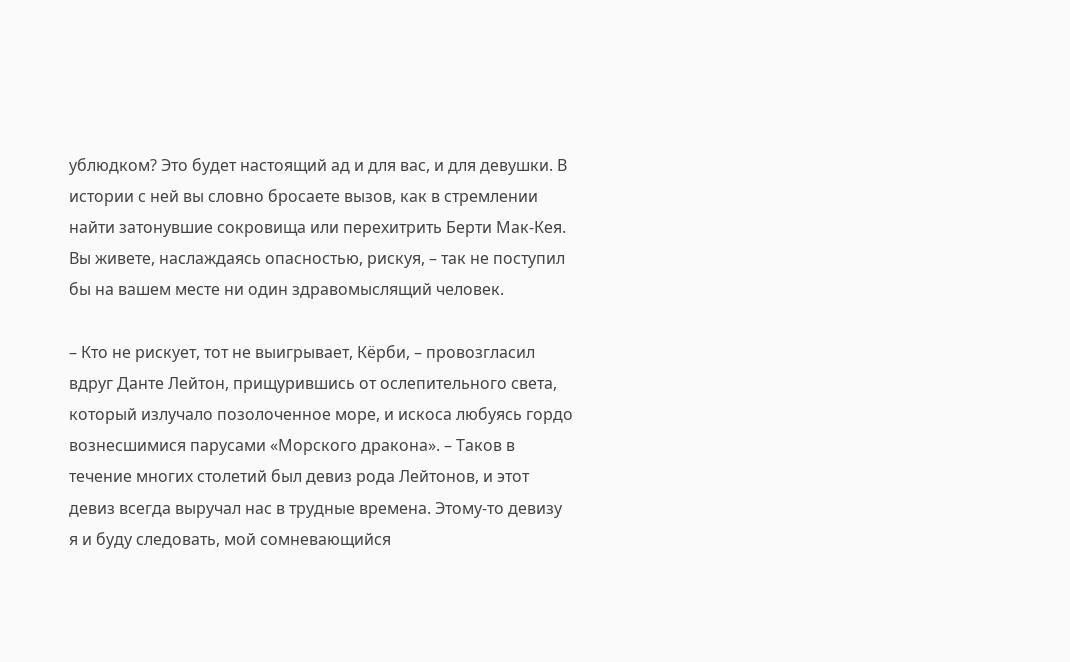ублюдком? Это будет настоящий ад и для вас, и для девушки. В истории с ней вы словно бросаете вызов, как в стремлении найти затонувшие сокровища или перехитрить Берти Мак-Кея. Вы живете, наслаждаясь опасностью, рискуя, – так не поступил бы на вашем месте ни один здравомыслящий человек.

– Кто не рискует, тот не выигрывает, Кёрби, – провозгласил вдруг Данте Лейтон, прищурившись от ослепительного света, который излучало позолоченное море, и искоса любуясь гордо вознесшимися парусами «Морского дракона». – Таков в течение многих столетий был девиз рода Лейтонов, и этот девиз всегда выручал нас в трудные времена. Этому-то девизу я и буду следовать, мой сомневающийся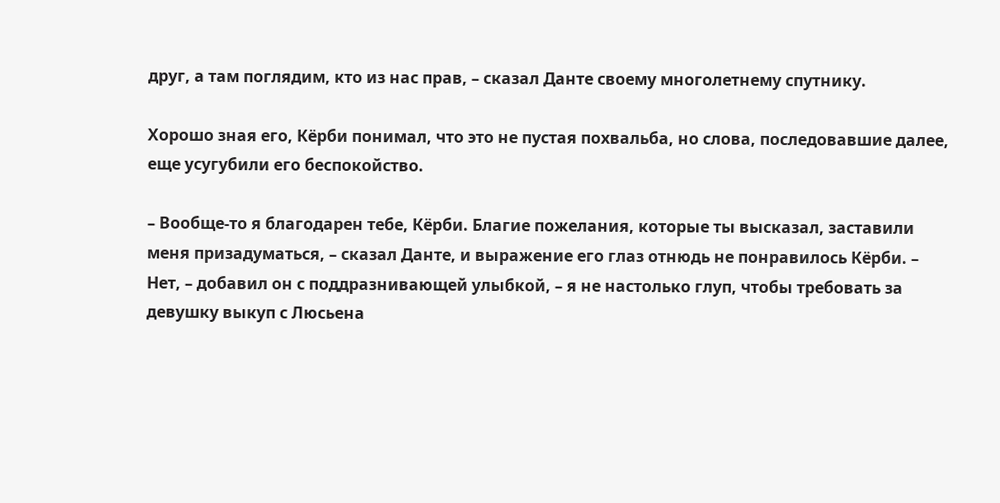друг, а там поглядим, кто из нас прав, – сказал Данте своему многолетнему спутнику.

Хорошо зная его, Кёрби понимал, что это не пустая похвальба, но слова, последовавшие далее, еще усугубили его беспокойство.

– Вообще-то я благодарен тебе, Кёрби. Благие пожелания, которые ты высказал, заставили меня призадуматься, – сказал Данте, и выражение его глаз отнюдь не понравилось Кёрби. – Нет, – добавил он с поддразнивающей улыбкой, – я не настолько глуп, чтобы требовать за девушку выкуп с Люсьена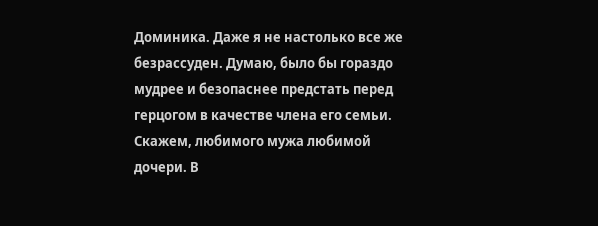Доминика. Даже я не настолько все же безрассуден. Думаю, было бы гораздо мудрее и безопаснее предстать перед герцогом в качестве члена его семьи. Скажем, любимого мужа любимой дочери. В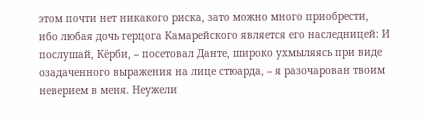этом почти нет никакого риска, зато можно много приобрести, ибо любая дочь герцога Камарейского является его наследницей: И послушай, Кёрби, – посетовал Данте, широко ухмыляясь при виде озадаченного выражения на лице стюарда, – я разочарован твоим неверием в меня. Неужели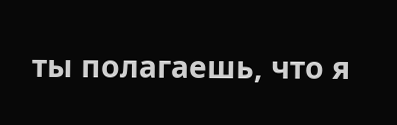ты полагаешь, что я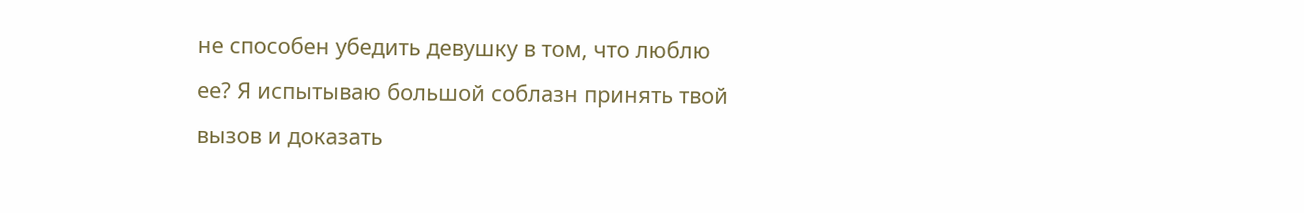не способен убедить девушку в том, что люблю ее? Я испытываю большой соблазн принять твой вызов и доказать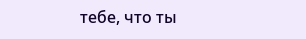тебе, что ты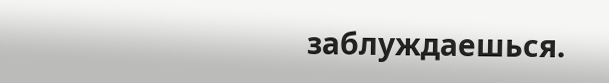заблуждаешься.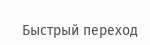Быстрый переход